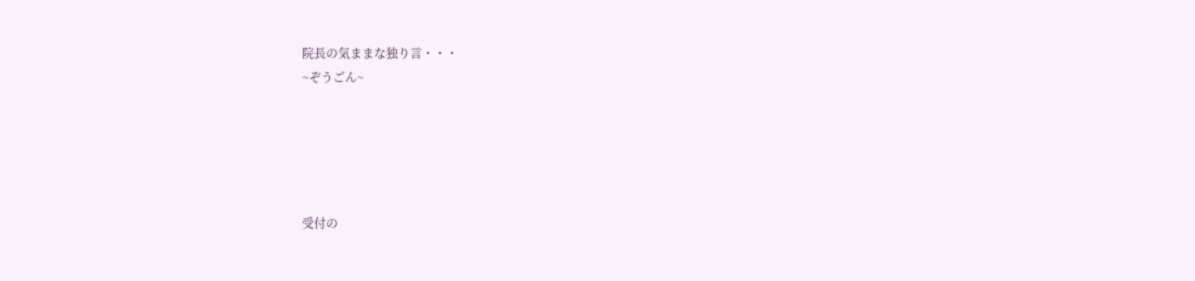院長の気ままな独り言・・・
~ぞうごん~





受付の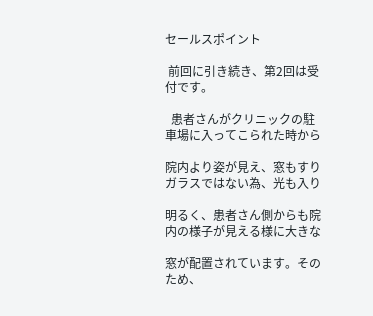セールスポイント

 前回に引き続き、第2回は受付です。

  患者さんがクリニックの駐車場に入ってこられた時から

院内より姿が見え、窓もすりガラスではない為、光も入り

明るく、患者さん側からも院内の様子が見える様に大きな

窓が配置されています。そのため、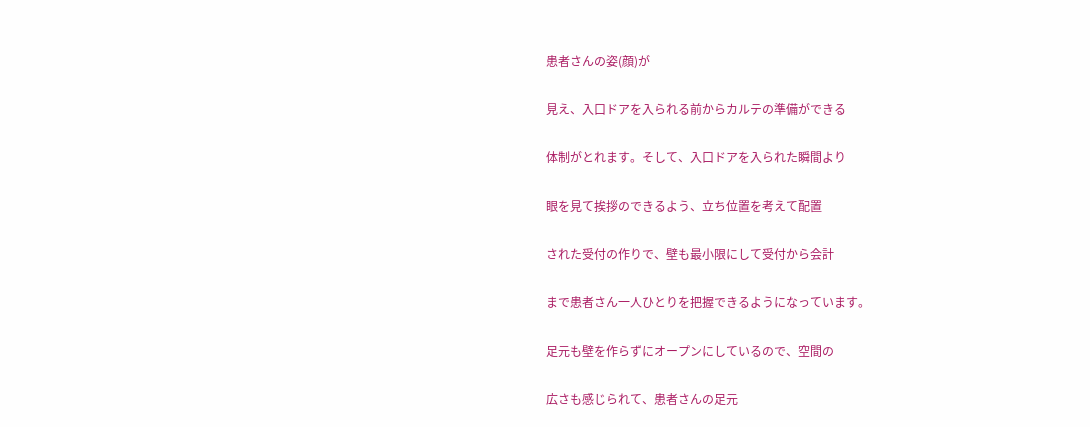患者さんの姿(顔)が

見え、入口ドアを入られる前からカルテの準備ができる

体制がとれます。そして、入口ドアを入られた瞬間より

眼を見て挨拶のできるよう、立ち位置を考えて配置

された受付の作りで、壁も最小限にして受付から会計

まで患者さん一人ひとりを把握できるようになっています。

足元も壁を作らずにオープンにしているので、空間の

広さも感じられて、患者さんの足元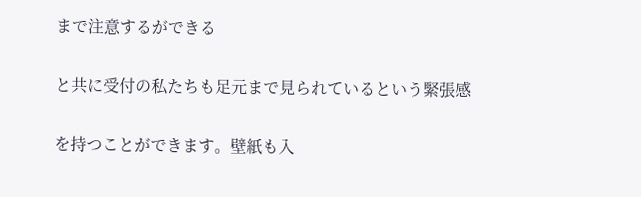まで注意するができる

と共に受付の私たちも足元まで見られているという緊張感

を持つことができます。壁紙も入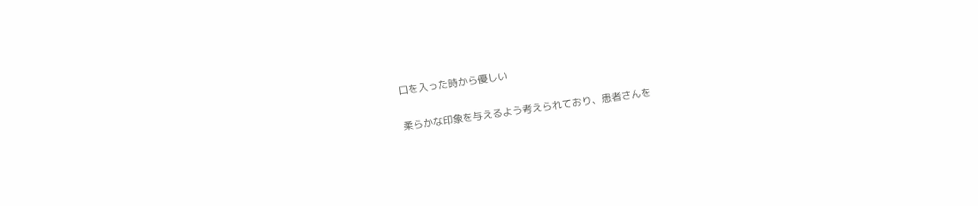口を入った時から優しい

柔らかな印象を与えるよう考えられており、患者さんを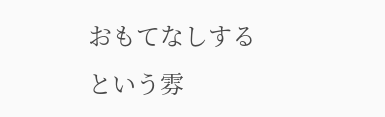おもてなしするという雰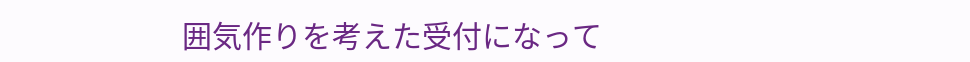囲気作りを考えた受付になって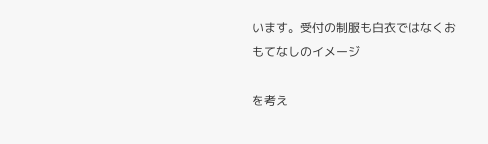います。受付の制服も白衣ではなくおもてなしのイメージ

を考え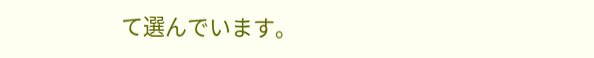て選んでいます。